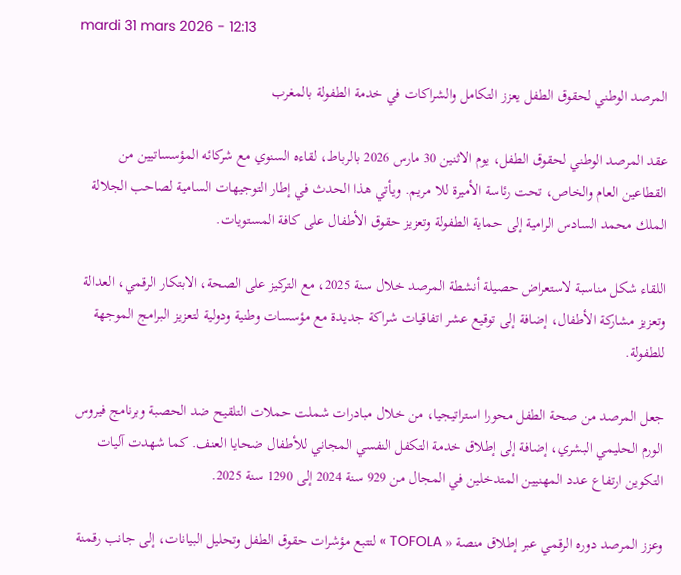mardi 31 mars 2026 - 12:13

المرصد الوطني لحقوق الطفل يعزز التكامل والشراكات في خدمة الطفولة بالمغرب

عقد المرصد الوطني لحقوق الطفل، يوم الاثنين 30 مارس 2026 بالرباط، لقاءه السنوي مع شركائه المؤسساتيين من القطاعين العام والخاص، تحت رئاسة الأميرة للا مريم. ويأتي هذا الحدث في إطار التوجيهات السامية لصاحب الجلالة الملك محمد السادس الرامية إلى حماية الطفولة وتعزيز حقوق الأطفال على كافة المستويات.

اللقاء شكل مناسبة لاستعراض حصيلة أنشطة المرصد خلال سنة 2025، مع التركيز على الصحة، الابتكار الرقمي، العدالة وتعزيز مشاركة الأطفال، إضافة إلى توقيع عشر اتفاقيات شراكة جديدة مع مؤسسات وطنية ودولية لتعزيز البرامج الموجهة للطفولة.

جعل المرصد من صحة الطفل محورا استراتيجيا، من خلال مبادرات شملت حملات التلقيح ضد الحصبة وبرنامج فيروس الورم الحليمي البشري، إضافة إلى إطلاق خدمة التكفل النفسي المجاني للأطفال ضحايا العنف. كما شهدت آليات التكوين ارتفاع عدد المهنيين المتدخلين في المجال من 929 سنة 2024 إلى 1290 سنة 2025.

وعزز المرصد دوره الرقمي عبر إطلاق منصة « TOFOLA » لتتبع مؤشرات حقوق الطفل وتحليل البيانات، إلى جانب رقمنة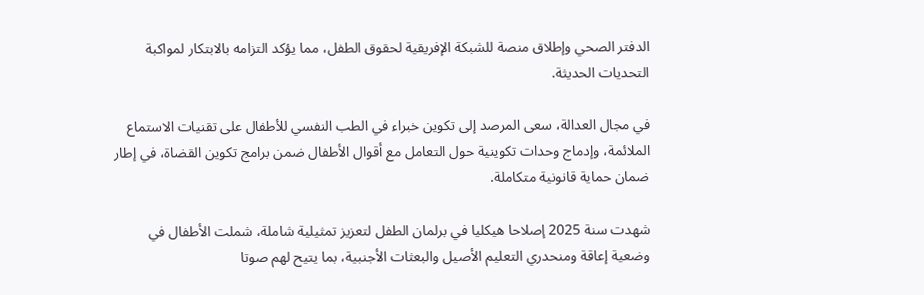الدفتر الصحي وإطلاق منصة للشبكة الإفريقية لحقوق الطفل، مما يؤكد التزامه بالابتكار لمواكبة التحديات الحديثة.

في مجال العدالة، سعى المرصد إلى تكوين خبراء في الطب النفسي للأطفال على تقنيات الاستماع الملائمة، وإدماج وحدات تكوينية حول التعامل مع أقوال الأطفال ضمن برامج تكوين القضاة، في إطار ضمان حماية قانونية متكاملة.

شهدت سنة 2025 إصلاحا هيكليا في برلمان الطفل لتعزيز تمثيلية شاملة، شملت الأطفال في وضعية إعاقة ومنحدري التعليم الأصيل والبعثات الأجنبية، بما يتيح لهم صوتا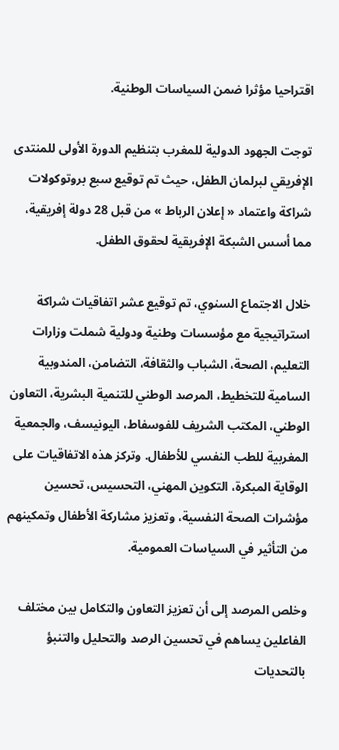اقتراحيا مؤثرا ضمن السياسات الوطنية.

توجت الجهود الدولية للمغرب بتنظيم الدورة الأولى للمنتدى الإفريقي لبرلمان الطفل، حيث تم توقيع سبع بروتوكولات شراكة واعتماد « إعلان الرباط » من قبل 28 دولة إفريقية، مما أسس الشبكة الإفريقية لحقوق الطفل.

خلال الاجتماع السنوي، تم توقيع عشر اتفاقيات شراكة استراتيجية مع مؤسسات وطنية ودولية شملت وزارات التعليم، الصحة، الشباب والثقافة، التضامن، المندوبية السامية للتخطيط، المرصد الوطني للتنمية البشرية، التعاون الوطني، المكتب الشريف للفوسفاط، اليونيسف، والجمعية المغربية للطب النفسي للأطفال. وتركز هذه الاتفاقيات على الوقاية المبكرة، التكوين المهني، التحسيس، تحسين مؤشرات الصحة النفسية، وتعزيز مشاركة الأطفال وتمكينهم من التأثير في السياسات العمومية.

وخلص المرصد إلى أن تعزيز التعاون والتكامل بين مختلف الفاعلين يساهم في تحسين الرصد والتحليل والتنبؤ بالتحديات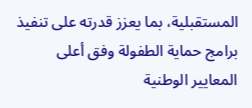المستقبلية، بما يعزز قدرته على تنفيذ برامج حماية الطفولة وفق أعلى المعايير الوطنية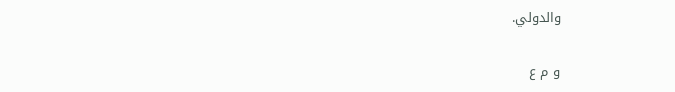والدولي.

و م ع